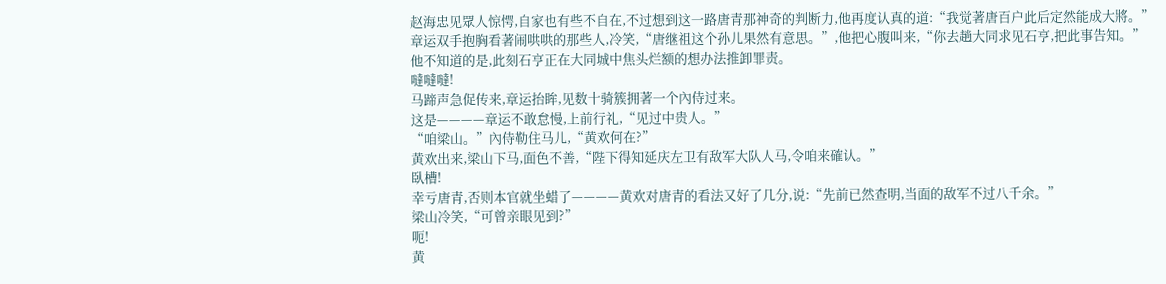赵海忠见眾人惊愕,自家也有些不自在,不过想到这一路唐青那神奇的判断力,他再度认真的道:“我觉著唐百户此后定然能成大將。”
章运双手抱胸看著闹哄哄的那些人,冷笑,“唐继祖这个孙儿果然有意思。”,他把心腹叫来,“你去趟大同求见石亨,把此事告知。”
他不知道的是,此刻石亨正在大同城中焦头烂额的想办法推卸罪责。
噠噠噠!
马蹄声急促传来,章运抬眸,见数十骑簇拥著一个內侍过来。
这是————章运不敢怠慢,上前行礼,“见过中贵人。”
“咱梁山。”內侍勒住马儿,“黄欢何在?”
黄欢出来,梁山下马,面色不善,“陛下得知延庆左卫有敌军大队人马,令咱来確认。”
臥槽!
幸亏唐青,否则本官就坐蜡了————黄欢对唐青的看法又好了几分,说:“先前已然查明,当面的敌军不过八千余。”
梁山冷笑,“可曾亲眼见到?”
呃!
黄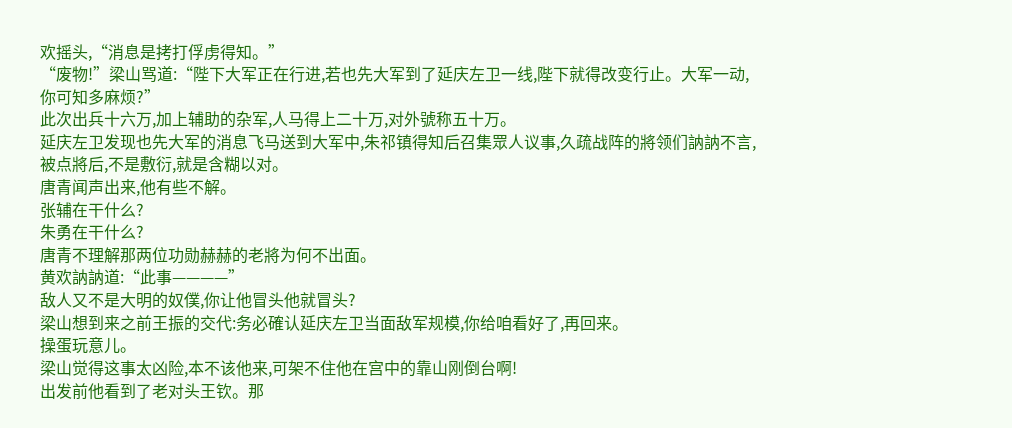欢摇头,“消息是拷打俘虏得知。”
“废物!”梁山骂道:“陛下大军正在行进,若也先大军到了延庆左卫一线,陛下就得改变行止。大军一动,你可知多麻烦?”
此次出兵十六万,加上辅助的杂军,人马得上二十万,对外號称五十万。
延庆左卫发现也先大军的消息飞马送到大军中,朱祁镇得知后召集眾人议事,久疏战阵的將领们訥訥不言,被点將后,不是敷衍,就是含糊以对。
唐青闻声出来,他有些不解。
张辅在干什么?
朱勇在干什么?
唐青不理解那两位功勋赫赫的老將为何不出面。
黄欢訥訥道:“此事————”
敌人又不是大明的奴僕,你让他冒头他就冒头?
梁山想到来之前王振的交代:务必確认延庆左卫当面敌军规模,你给咱看好了,再回来。
操蛋玩意儿。
梁山觉得这事太凶险,本不该他来,可架不住他在宫中的靠山刚倒台啊!
出发前他看到了老对头王钦。那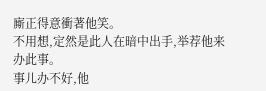廝正得意衝著他笑。
不用想,定然是此人在暗中出手,举荐他来办此事。
事儿办不好,他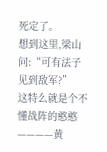死定了。
想到这里,梁山问:“可有法子见到敌军?”
这特么就是个不懂战阵的憨憨————黄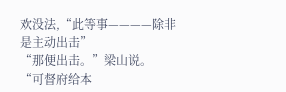欢没法,“此等事————除非是主动出击”
“那便出击。”梁山说。
“可督府给本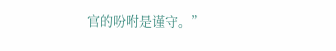官的吩咐是谨守。”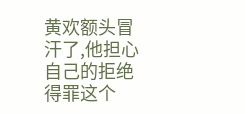黄欢额头冒汗了,他担心自己的拒绝得罪这个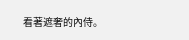看著遮奢的內侍。